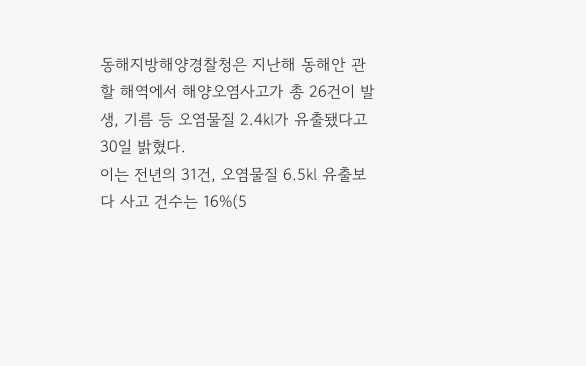동해지방해양경찰청은 지난해 동해안 관할 해역에서 해양오염사고가 총 26건이 발생, 기름 등 오염물질 2.4㎘가 유출됐다고 30일 밝혔다.
이는 전년의 31건, 오염물질 6.5㎘ 유출보다 사고 건수는 16%(5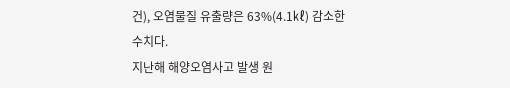건), 오염물질 유출량은 63%(4.1㎘) 감소한 수치다.
지난해 해양오염사고 발생 원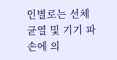인별로는 선체 균열 및 기기 파손에 의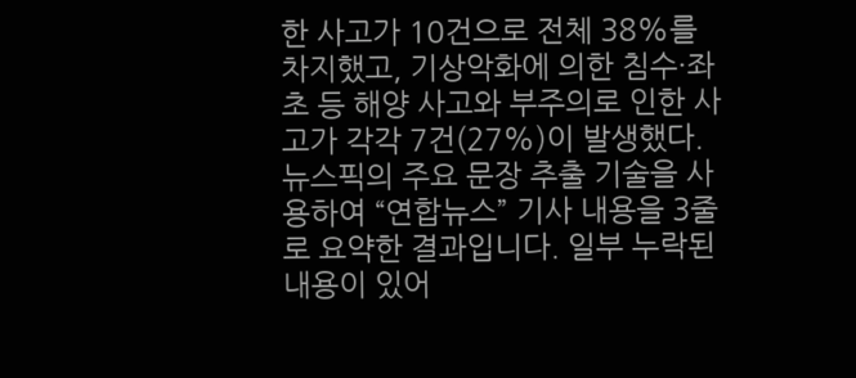한 사고가 10건으로 전체 38%를 차지했고, 기상악화에 의한 침수·좌초 등 해양 사고와 부주의로 인한 사고가 각각 7건(27%)이 발생했다.
뉴스픽의 주요 문장 추출 기술을 사용하여 “연합뉴스” 기사 내용을 3줄로 요약한 결과입니다. 일부 누락된 내용이 있어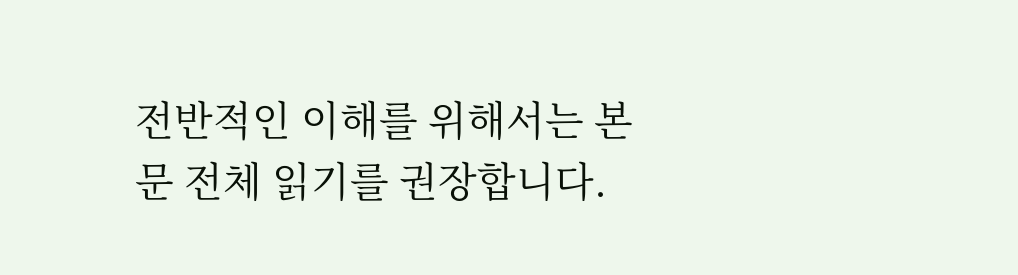전반적인 이해를 위해서는 본문 전체 읽기를 권장합니다.